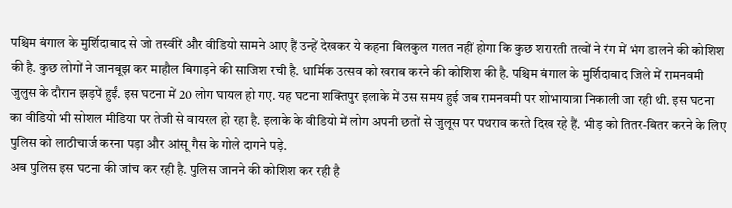पश्चिम बंगाल के मुर्शिदाबाद से जो तस्वीरें और वीडियो सामने आए हैं उन्हें देखकर ये कहना बिलकुल गलत नहीं होगा कि कुछ शरारती तत्वों ने रंग में भंग डालने की कोशिश की है. कुछ लोगों ने जानबूझ कर माहौल बिगाड़ने की साजिश रची है. धार्मिक उत्सव को खराब करने की कोशिश की है. पश्चिम बंगाल के मुर्शिदाबाद जिले में रामनवमी जुलुस के दौरान झड़पें हुईं. इस घटना में 20 लोग घायल हो गए. यह घटना शक्तिपुर इलाके में उस समय हुई जब रामनवमी पर शोभायात्रा निकाली जा रही थी. इस घटना का वीडियो भी सोशल मीडिया पर तेजी से वायरल हो रहा है. इलाके के वीडियो में लोग अपनी छतों से जुलूस पर पथराव करते दिख रहे हैं. भीड़ को तितर-बितर करने के लिए पुलिस को लाठीचार्ज करना पड़ा और आंसू गैस के गोले दागने पड़े.
अब पुलिस इस घटना की जांच कर रही है. पुलिस जानने की कोशिश कर रही है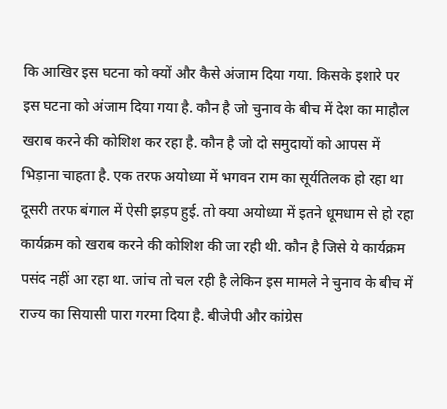कि आखिर इस घटना को क्यों और कैसे अंजाम दिया गया. किसके इशारे पर इस घटना को अंजाम दिया गया है. कौन है जो चुनाव के बीच में देश का माहौल खराब करने की कोशिश कर रहा है. कौन है जो दो समुदायों को आपस में भिड़ाना चाहता है. एक तरफ अयोध्या में भगवन राम का सूर्यतिलक हो रहा था दूसरी तरफ बंगाल में ऐसी झड़प हुई. तो क्या अयोध्या में इतने धूमधाम से हो रहा कार्यक्रम को खराब करने की कोशिश की जा रही थी. कौन है जिसे ये कार्यक्रम पसंद नहीं आ रहा था. जांच तो चल रही है लेकिन इस मामले ने चुनाव के बीच में राज्य का सियासी पारा गरमा दिया है. बीजेपी और कांग्रेस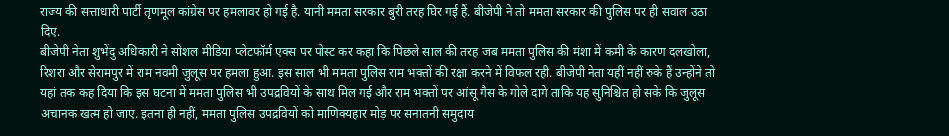राज्य की सत्ताधारी पार्टी तृणमूल कांग्रेस पर हमलावर हो गई है. यानी ममता सरकार बुरी तरह घिर गई हैं. बीजेपी ने तो ममता सरकार की पुलिस पर ही सवाल उठा दिए.
बीजेपी नेता शुभेंदु अधिकारी ने सोशल मीडिया प्लेटफॉर्म एक्स पर पोस्ट कर कहा कि पिछले साल की तरह जब ममता पुलिस की मंशा में कमी के कारण दलखोला, रिशरा और सेरामपुर में राम नवमी जुलूस पर हमला हुआ. इस साल भी ममता पुलिस राम भक्तों की रक्षा करने में विफल रही. बीजेपी नेता यहीं नहीं रुके हैं उन्होंने तो यहां तक कह दिया कि इस घटना में ममता पुलिस भी उपद्रवियों के साथ मिल गई और राम भक्तों पर आंसू गैस के गोले दागे ताकि यह सुनिश्चित हो सके कि जुलूस अचानक खत्म हो जाए. इतना ही नहीं, ममता पुलिस उपद्रवियों को माणिक्यहार मोड़ पर सनातनी समुदाय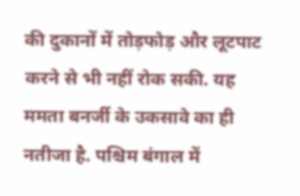की दुकानों में तोड़फोड़ और लूटपाट करने से भी नहीं रोक सकी. यह ममता बनर्जी के उकसावे का ही नतीजा है. पश्चिम बंगाल में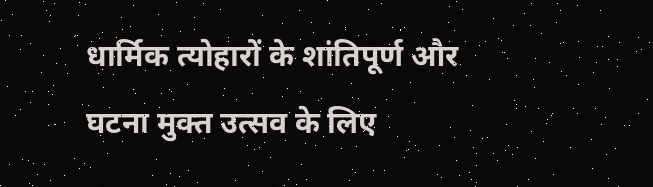धार्मिक त्योहारों के शांतिपूर्ण और घटना मुक्त उत्सव के लिए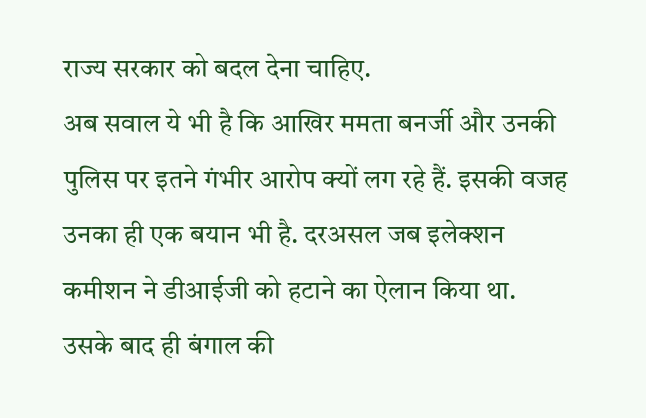राज्य सरकार को बदल देना चाहिए.
अब सवाल ये भी है कि आखिर ममता बनर्जी और उनकी पुलिस पर इतने गंभीर आरोप क्यों लग रहे हैं. इसकी वजह उनका ही एक बयान भी है. दरअसल जब इलेक्शन कमीशन ने डीआईजी को हटाने का ऐलान किया था. उसके बाद ही बंगाल की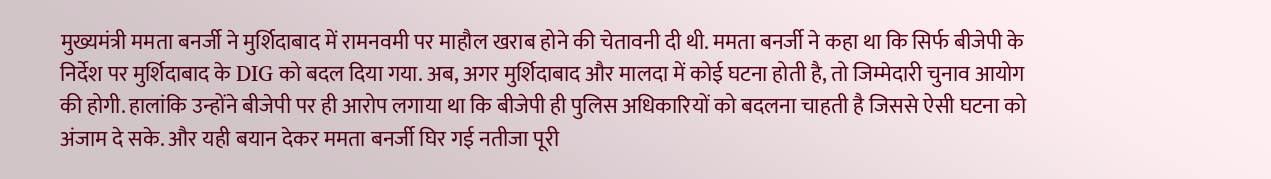मुख्यमंत्री ममता बनर्जी ने मुर्शिदाबाद में रामनवमी पर माहौल खराब होने की चेतावनी दी थी. ममता बनर्जी ने कहा था कि सिर्फ बीजेपी के निर्देश पर मुर्शिदाबाद के DIG को बदल दिया गया. अब, अगर मुर्शिदाबाद और मालदा में कोई घटना होती है, तो जिम्मेदारी चुनाव आयोग की होगी. हालांकि उन्होंने बीजेपी पर ही आरोप लगाया था कि बीजेपी ही पुलिस अधिकारियों को बदलना चाहती है जिससे ऐसी घटना को अंजाम दे सके. और यही बयान देकर ममता बनर्जी घिर गई नतीजा पूरी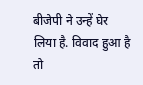बीजेपी ने उन्हें घेर लिया है. विवाद हुआ है तो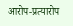आरोप-प्रत्यारोप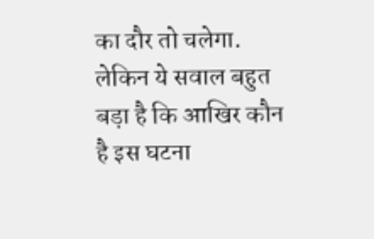का दौर तो चलेगा. लेकिन ये सवाल बहुत बड़ा है कि आखिर कौन है इस घटना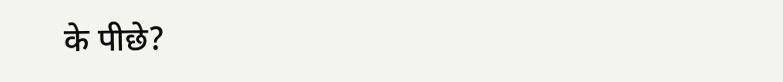के पीछे?